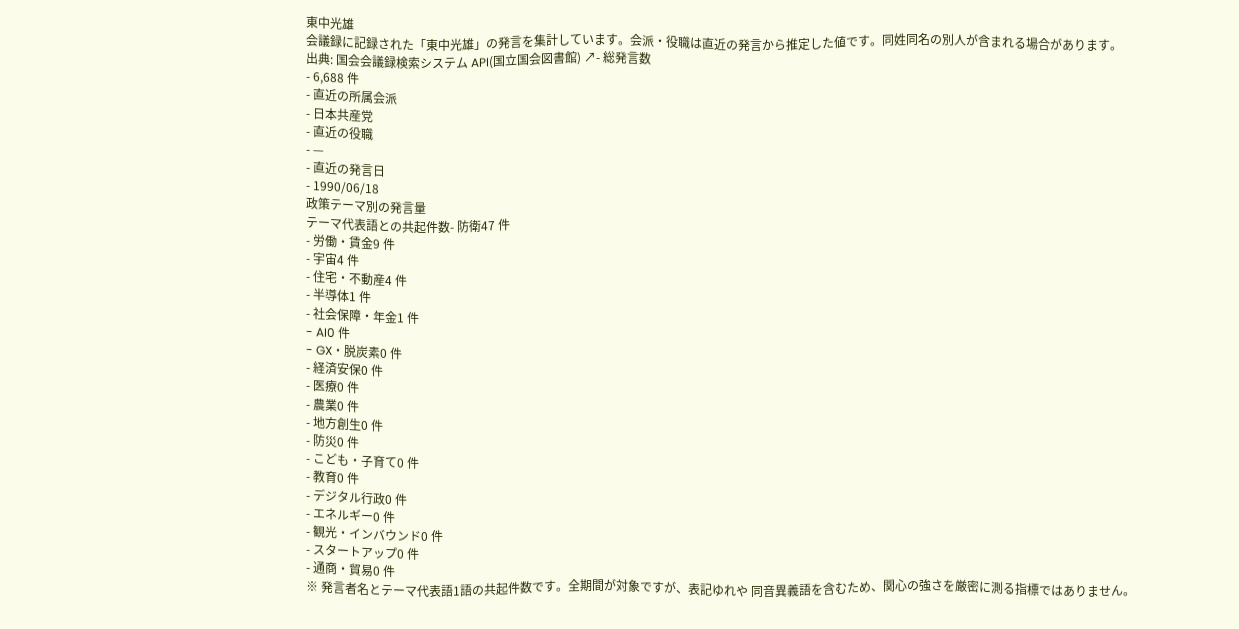東中光雄
会議録に記録された「東中光雄」の発言を集計しています。会派・役職は直近の発言から推定した値です。同姓同名の別人が含まれる場合があります。
出典: 国会会議録検索システム API(国立国会図書館) ↗- 総発言数
- 6,688 件
- 直近の所属会派
- 日本共産党
- 直近の役職
- —
- 直近の発言日
- 1990/06/18
政策テーマ別の発言量
テーマ代表語との共起件数- 防衛47 件
- 労働・賃金9 件
- 宇宙4 件
- 住宅・不動産4 件
- 半導体1 件
- 社会保障・年金1 件
- AI0 件
- GX・脱炭素0 件
- 経済安保0 件
- 医療0 件
- 農業0 件
- 地方創生0 件
- 防災0 件
- こども・子育て0 件
- 教育0 件
- デジタル行政0 件
- エネルギー0 件
- 観光・インバウンド0 件
- スタートアップ0 件
- 通商・貿易0 件
※ 発言者名とテーマ代表語1語の共起件数です。全期間が対象ですが、表記ゆれや 同音異義語を含むため、関心の強さを厳密に測る指標ではありません。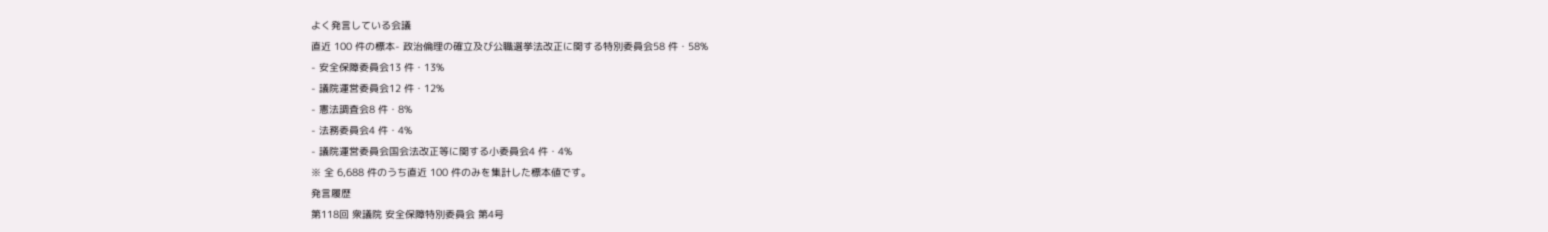よく発言している会議
直近 100 件の標本- 政治倫理の確立及び公職選挙法改正に関する特別委員会58 件・58%
- 安全保障委員会13 件・13%
- 議院運営委員会12 件・12%
- 憲法調査会8 件・8%
- 法務委員会4 件・4%
- 議院運営委員会国会法改正等に関する小委員会4 件・4%
※ 全 6,688 件のうち直近 100 件のみを集計した標本値です。
発言履歴
第118回 衆議院 安全保障特別委員会 第4号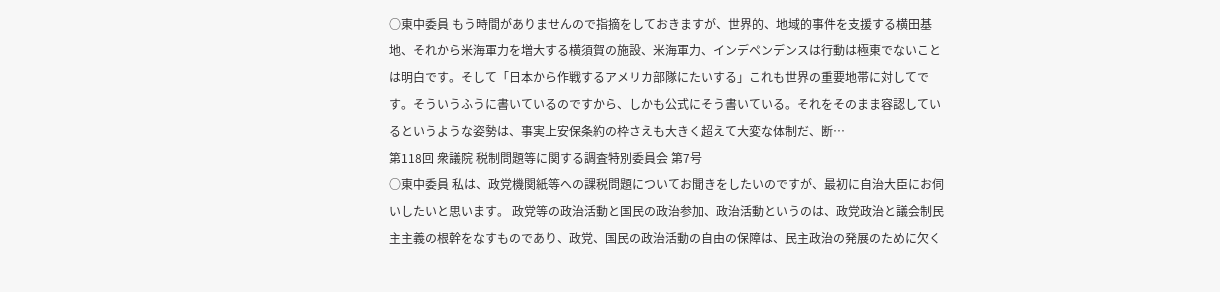○東中委員 もう時間がありませんので指摘をしておきますが、世界的、地域的事件を支援する横田基地、それから米海軍力を増大する横須賀の施設、米海軍力、インデペンデンスは行動は極東でないことは明白です。そして「日本から作戦するアメリカ部隊にたいする」これも世界の重要地帯に対してです。そういうふうに書いているのですから、しかも公式にそう書いている。それをそのまま容認しているというような姿勢は、事実上安保条約の枠さえも大きく超えて大変な体制だ、断…
第118回 衆議院 税制問題等に関する調査特別委員会 第7号
○東中委員 私は、政党機関紙等への課税問題についてお聞きをしたいのですが、最初に自治大臣にお伺いしたいと思います。 政党等の政治活動と国民の政治参加、政治活動というのは、政党政治と議会制民主主義の根幹をなすものであり、政党、国民の政治活動の自由の保障は、民主政治の発展のために欠く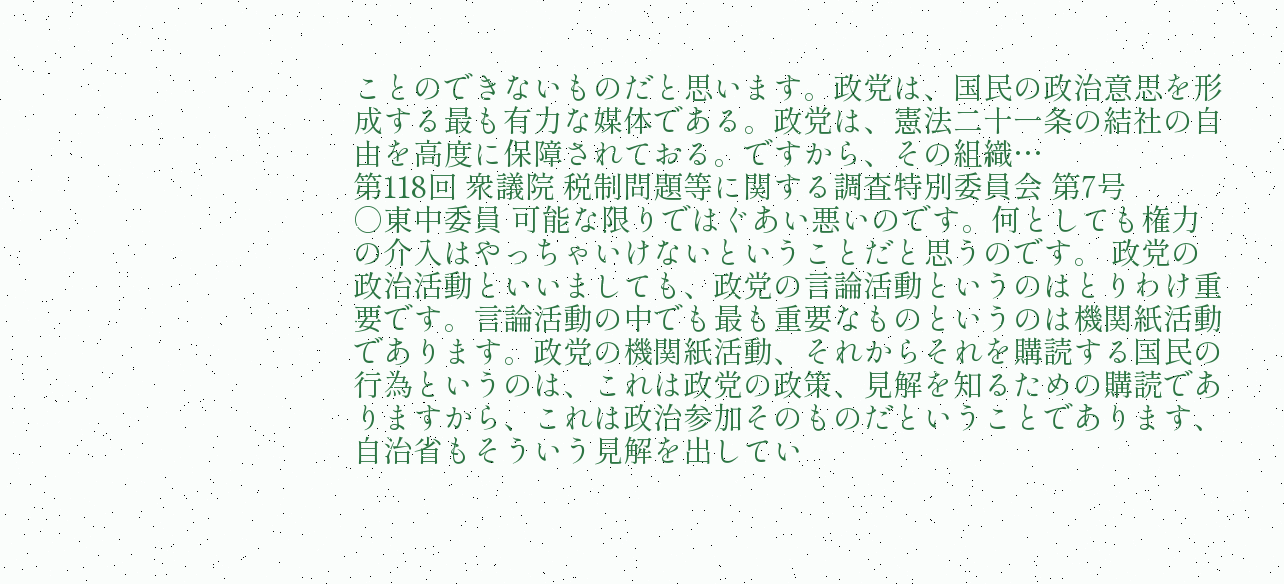ことのできないものだと思います。政党は、国民の政治意思を形成する最も有力な媒体である。政党は、憲法二十一条の結社の自由を高度に保障されておる。ですから、その組織…
第118回 衆議院 税制問題等に関する調査特別委員会 第7号
○東中委員 可能な限りではぐあい悪いのです。何としても権力の介入はやっちゃいけないということだと思うのです。 政党の政治活動といいましても、政党の言論活動というのはとりわけ重要です。言論活動の中でも最も重要なものというのは機関紙活動であります。政党の機関紙活動、それからそれを購読する国民の行為というのは、これは政党の政策、見解を知るための購読でありますから、これは政治参加そのものだということであります、自治省もそういう見解を出してい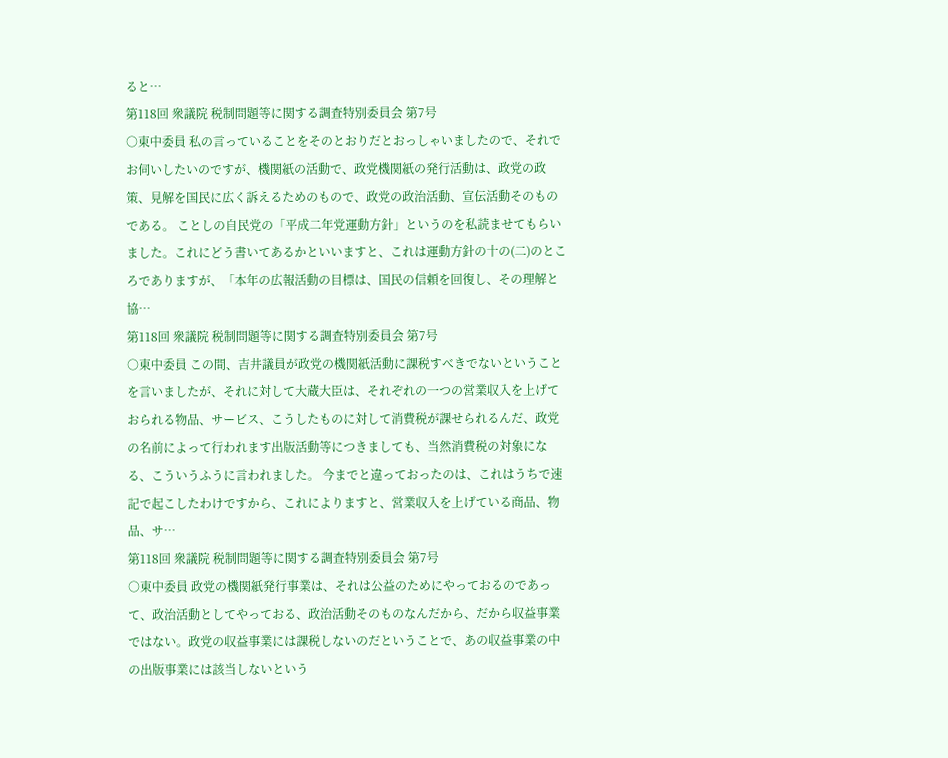ると…
第118回 衆議院 税制問題等に関する調査特別委員会 第7号
○東中委員 私の言っていることをそのとおりだとおっしゃいましたので、それでお伺いしたいのですが、機関紙の活動で、政党機関紙の発行活動は、政党の政策、見解を国民に広く訴えるためのもので、政党の政治活動、宣伝活動そのものである。 ことしの自民党の「平成二年党運動方針」というのを私読ませてもらいました。これにどう書いてあるかといいますと、これは運動方針の十の(二)のところでありますが、「本年の広報活動の目標は、国民の信頼を回復し、その理解と協…
第118回 衆議院 税制問題等に関する調査特別委員会 第7号
○東中委員 この間、吉井議員が政党の機関紙活動に課税すべきでないということを言いましたが、それに対して大蔵大臣は、それぞれの一つの営業収入を上げておられる物品、サービス、こうしたものに対して消費税が課せられるんだ、政党の名前によって行われます出版活動等につきましても、当然消費税の対象になる、こういうふうに言われました。 今までと違っておったのは、これはうちで速記で起こしたわけですから、これによりますと、営業収入を上げている商品、物品、サ…
第118回 衆議院 税制問題等に関する調査特別委員会 第7号
○東中委員 政党の機関紙発行事業は、それは公益のためにやっておるのであって、政治活動としてやっておる、政治活動そのものなんだから、だから収益事業ではない。政党の収益事業には課税しないのだということで、あの収益事業の中の出版事業には該当しないという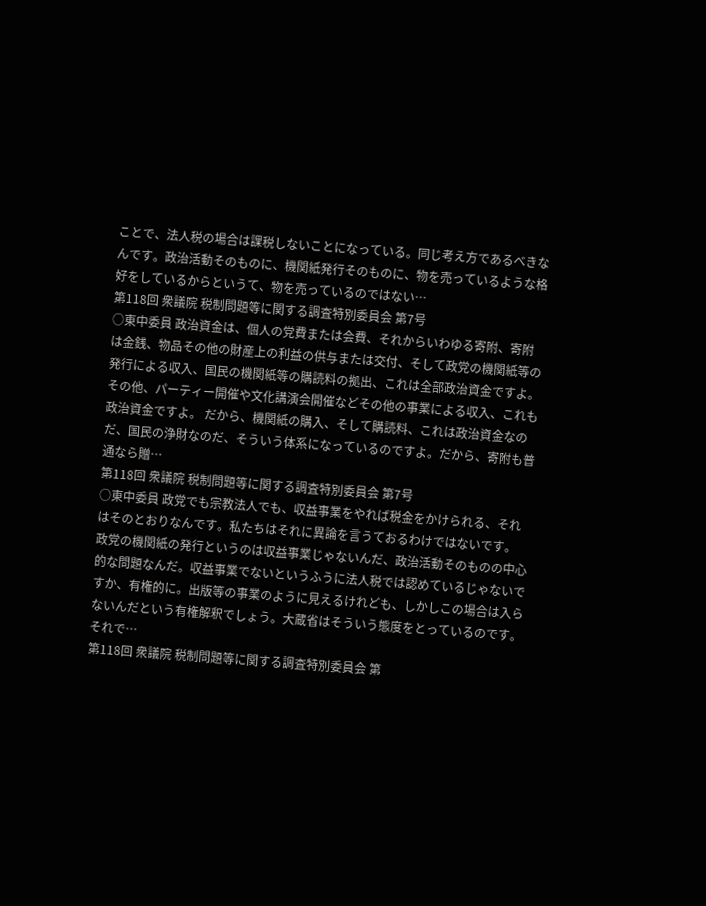ことで、法人税の場合は課税しないことになっている。同じ考え方であるべきなんです。政治活動そのものに、機関紙発行そのものに、物を売っているような格好をしているからというて、物を売っているのではない…
第118回 衆議院 税制問題等に関する調査特別委員会 第7号
○東中委員 政治資金は、個人の党費または会費、それからいわゆる寄附、寄附は金銭、物品その他の財産上の利益の供与または交付、そして政党の機関紙等の発行による収入、国民の機関紙等の購読料の拠出、これは全部政治資金ですよ。その他、パーティー開催や文化講演会開催などその他の事業による収入、これも政治資金ですよ。 だから、機関紙の購入、そして購読料、これは政治資金なのだ、国民の浄財なのだ、そういう体系になっているのですよ。だから、寄附も普通なら贈…
第118回 衆議院 税制問題等に関する調査特別委員会 第7号
○東中委員 政党でも宗教法人でも、収益事業をやれば税金をかけられる、それはそのとおりなんです。私たちはそれに異論を言うておるわけではないです。 政党の機関紙の発行というのは収益事業じゃないんだ、政治活動そのものの中心的な問題なんだ。収益事業でないというふうに法人税では認めているじゃないですか、有権的に。出版等の事業のように見えるけれども、しかしこの場合は入らないんだという有権解釈でしょう。大蔵省はそういう態度をとっているのです。 それで…
第118回 衆議院 税制問題等に関する調査特別委員会 第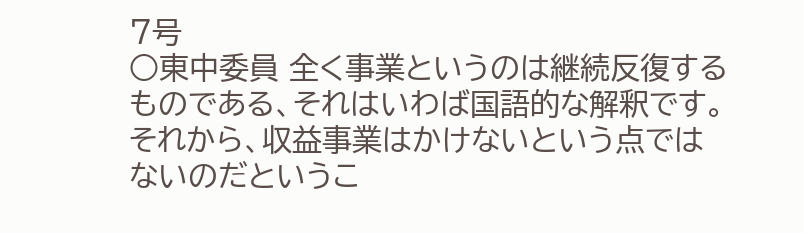7号
○東中委員 全く事業というのは継続反復するものである、それはいわば国語的な解釈です。 それから、収益事業はかけないという点ではないのだというこ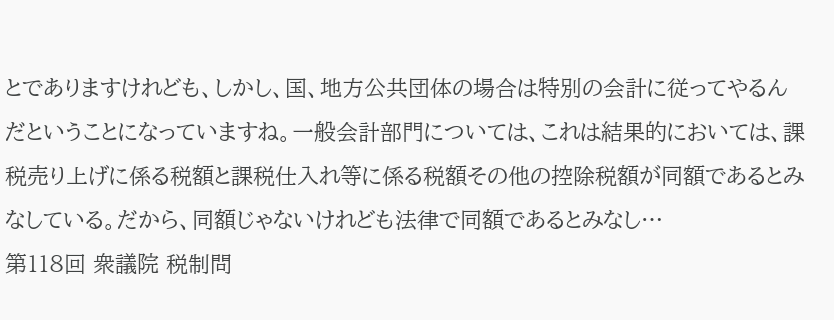とでありますけれども、しかし、国、地方公共団体の場合は特別の会計に従ってやるんだということになっていますね。一般会計部門については、これは結果的においては、課税売り上げに係る税額と課税仕入れ等に係る税額その他の控除税額が同額であるとみなしている。だから、同額じゃないけれども法律で同額であるとみなし…
第118回 衆議院 税制問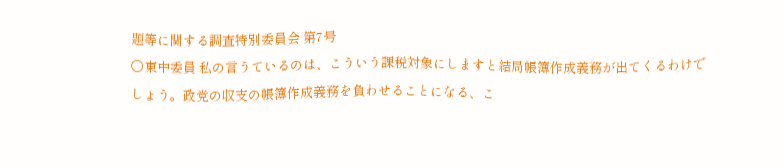題等に関する調査特別委員会 第7号
○東中委員 私の言うているのは、こういう課税対象にしますと結局帳簿作成義務が出てくるわけでしょう。政党の収支の帳簿作成義務を負わせることになる、こ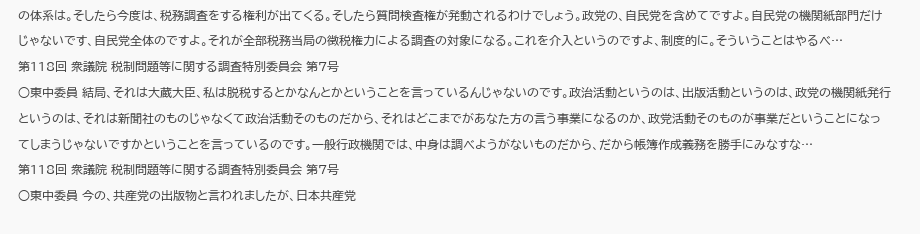の体系は。そしたら今度は、税務調査をする権利が出てくる。そしたら質問検査権が発動されるわけでしょう。政党の、自民党を含めてですよ。自民党の機関紙部門だけじゃないです、自民党全体のですよ。それが全部税務当局の徴税権力による調査の対象になる。これを介入というのですよ、制度的に。そういうことはやるべ…
第118回 衆議院 税制問題等に関する調査特別委員会 第7号
○東中委員 結局、それは大蔵大臣、私は脱税するとかなんとかということを言っているんじゃないのです。政治活動というのは、出版活動というのは、政党の機関紙発行というのは、それは新聞社のものじゃなくて政治活動そのものだから、それはどこまでがあなた方の言う事業になるのか、政党活動そのものが事業だということになってしまうじゃないですかということを言っているのです。一般行政機関では、中身は調べようがないものだから、だから帳簿作成義務を勝手にみなすな…
第118回 衆議院 税制問題等に関する調査特別委員会 第7号
○東中委員 今の、共産党の出版物と言われましたが、日本共産党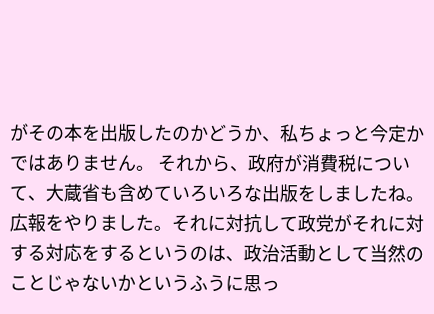がその本を出版したのかどうか、私ちょっと今定かではありません。 それから、政府が消費税について、大蔵省も含めていろいろな出版をしましたね。広報をやりました。それに対抗して政党がそれに対する対応をするというのは、政治活動として当然のことじゃないかというふうに思っ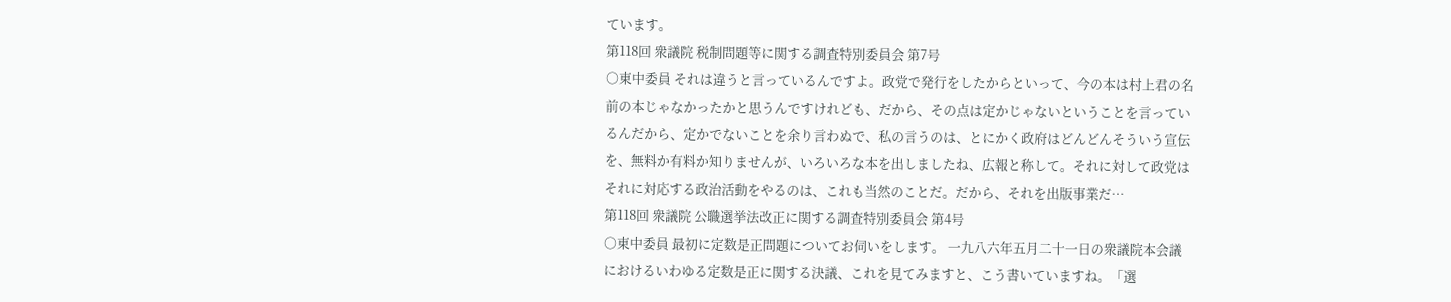ています。
第118回 衆議院 税制問題等に関する調査特別委員会 第7号
○東中委員 それは違うと言っているんですよ。政党で発行をしたからといって、今の本は村上君の名前の本じゃなかったかと思うんですけれども、だから、その点は定かじゃないということを言っているんだから、定かでないことを余り言わぬで、私の言うのは、とにかく政府はどんどんそういう宣伝を、無料か有料か知りませんが、いろいろな本を出しましたね、広報と称して。それに対して政党はそれに対応する政治活動をやるのは、これも当然のことだ。だから、それを出版事業だ…
第118回 衆議院 公職選挙法改正に関する調査特別委員会 第4号
○東中委員 最初に定数是正問題についてお伺いをします。 一九八六年五月二十一日の衆議院本会議におけるいわゆる定数是正に関する決議、これを見てみますと、こう書いていますね。「選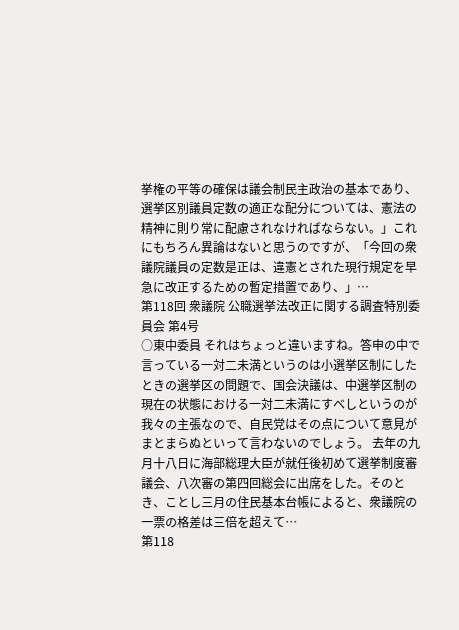挙権の平等の確保は議会制民主政治の基本であり、選挙区別議員定数の適正な配分については、憲法の精神に則り常に配慮されなければならない。」これにもちろん異論はないと思うのですが、「今回の衆議院議員の定数是正は、違憲とされた現行規定を早急に改正するための暫定措置であり、」…
第118回 衆議院 公職選挙法改正に関する調査特別委員会 第4号
○東中委員 それはちょっと違いますね。答申の中で言っている一対二未満というのは小選挙区制にしたときの選挙区の問題で、国会決議は、中選挙区制の現在の状態における一対二未満にすべしというのが我々の主張なので、自民党はその点について意見がまとまらぬといって言わないのでしょう。 去年の九月十八日に海部総理大臣が就任後初めて選挙制度審議会、八次審の第四回総会に出席をした。そのとき、ことし三月の住民基本台帳によると、衆議院の一票の格差は三倍を超えて…
第118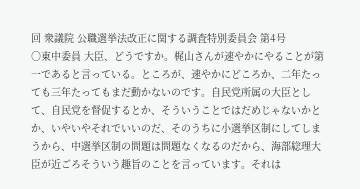回 衆議院 公職選挙法改正に関する調査特別委員会 第4号
○東中委員 大臣、どうですか。梶山さんが速やかにやることが第一であると言っている。ところが、速やかにどころか、二年たっても三年たってもまだ動かないのです。自民党所属の大臣として、自民党を督促するとか、そういうことではだめじゃないかとか、いやいやそれでいいのだ、そのうちに小選挙区制にしてしまうから、中選挙区制の問題は問題なくなるのだから、海部総理大臣が近ごろそういう趣旨のことを言っています。それは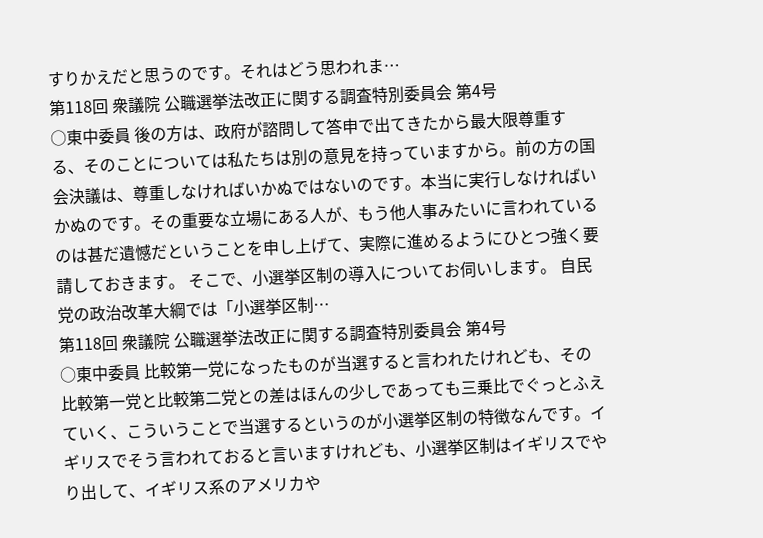すりかえだと思うのです。それはどう思われま…
第118回 衆議院 公職選挙法改正に関する調査特別委員会 第4号
○東中委員 後の方は、政府が諮問して答申で出てきたから最大限尊重する、そのことについては私たちは別の意見を持っていますから。前の方の国会決議は、尊重しなければいかぬではないのです。本当に実行しなければいかぬのです。その重要な立場にある人が、もう他人事みたいに言われているのは甚だ遺憾だということを申し上げて、実際に進めるようにひとつ強く要請しておきます。 そこで、小選挙区制の導入についてお伺いします。 自民党の政治改革大綱では「小選挙区制…
第118回 衆議院 公職選挙法改正に関する調査特別委員会 第4号
○東中委員 比較第一党になったものが当選すると言われたけれども、その比較第一党と比較第二党との差はほんの少しであっても三乗比でぐっとふえていく、こういうことで当選するというのが小選挙区制の特徴なんです。イギリスでそう言われておると言いますけれども、小選挙区制はイギリスでやり出して、イギリス系のアメリカや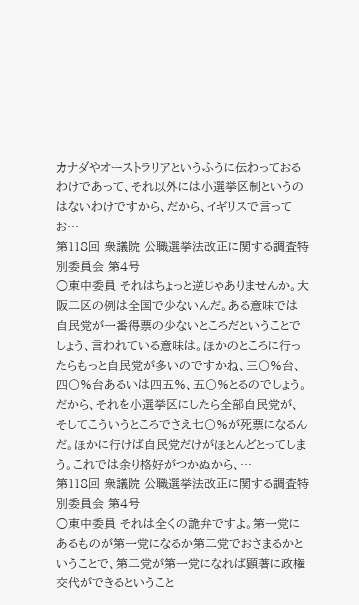カナダやオーストラリアというふうに伝わっておるわけであって、それ以外には小選挙区制というのはないわけですから、だから、イギリスで言ってお…
第118回 衆議院 公職選挙法改正に関する調査特別委員会 第4号
○東中委員 それはちょっと逆じゃありませんか。大阪二区の例は全国で少ないんだ。ある意味では自民党が一番得票の少ないところだということでしょう、言われている意味は。ほかのところに行ったらもっと自民党が多いのですかね、三〇%台、四〇%台あるいは四五%、五〇%とるのでしょう。だから、それを小選挙区にしたら全部自民党が、そしてこういうところでさえ七〇%が死票になるんだ。ほかに行けば自民党だけがほとんどとってしまう。これでは余り格好がつかぬから、…
第118回 衆議院 公職選挙法改正に関する調査特別委員会 第4号
○東中委員 それは全くの詭弁ですよ。第一党にあるものが第一党になるか第二党でおさまるかということで、第二党が第一党になれば顕著に政権交代ができるということ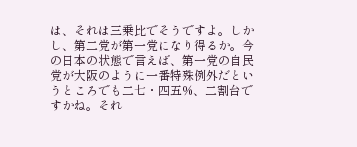は、それは三乗比でそうですよ。しかし、第二党が第一党になり得るか。今の日本の状態で言えば、第一党の自民党が大阪のように一番特殊例外だというところでも二七・四五%、二割台ですかね。それ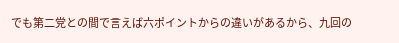でも第二党との間で言えば六ポイントからの違いがあるから、九回の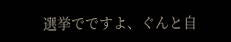選挙でですよ、ぐんと自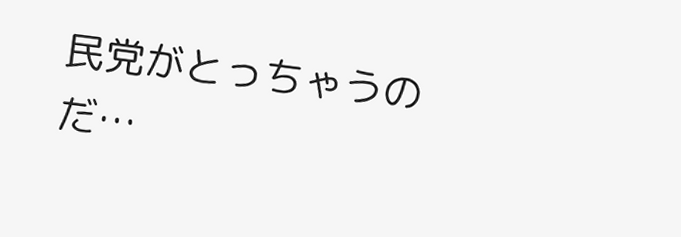民党がとっちゃうのだ…